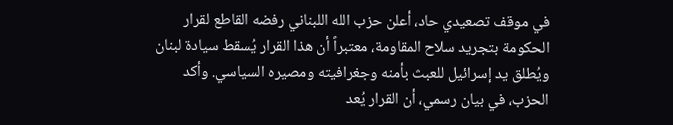في موقف تصعيدي حاد، أعلن حزب الله اللبناني رفضه القاطع لقرار الحكومة بتجريد سلاح المقاومة، معتبراً أن هذا القرار يُسقط سيادة لبنان ويُطلق يد إسرائيل للعبث بأمنه وجغرافيته ومصيره السياسي. وأكد الحزب، في بيان رسمي، أن القرار يُعد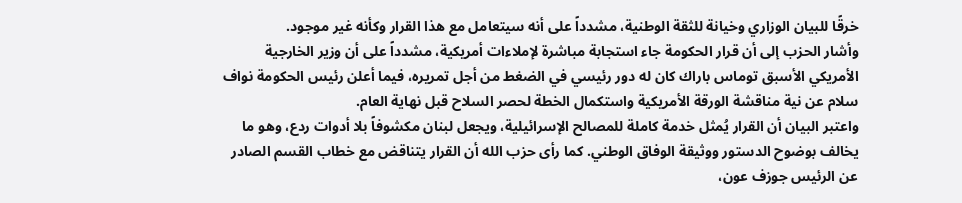خرقًا للبيان الوزاري وخيانة للثقة الوطنية، مشدداً على أنه سيتعامل مع هذا القرار وكأنه غير موجود.
وأشار الحزب إلى أن قرار الحكومة جاء استجابة مباشرة لإملاءات أمريكية، مشدداً على أن وزير الخارجية الأمريكي الأسبق توماس باراك كان له دور رئيسي في الضغط من أجل تمريره، فيما أعلن رئيس الحكومة نواف سلام عن نية مناقشة الورقة الأمريكية واستكمال الخطة لحصر السلاح قبل نهاية العام.
واعتبر البيان أن القرار يُمثل خدمة كاملة للمصالح الإسرائيلية، ويجعل لبنان مكشوفاً بلا أدوات ردع، وهو ما يخالف بوضوح الدستور ووثيقة الوفاق الوطني. كما رأى حزب الله أن القرار يتناقض مع خطاب القسم الصادر عن الرئيس جوزف عون،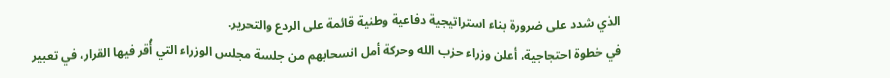الذي شدد على ضرورة بناء استراتيجية دفاعية وطنية قائمة على الردع والتحرير.
في خطوة احتجاجية، أعلن وزراء حزب الله وحركة أمل انسحابهم من جلسة مجلس الوزراء التي أُقر فيها القرار، في تعبير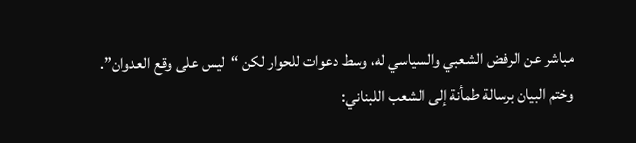مباشر عن الرفض الشعبي والسياسي له، وسط دعوات للحوار لكن “ليس على وقع العدوان”.
وختم البيان برسالة طمأنة إلى الشعب اللبناني: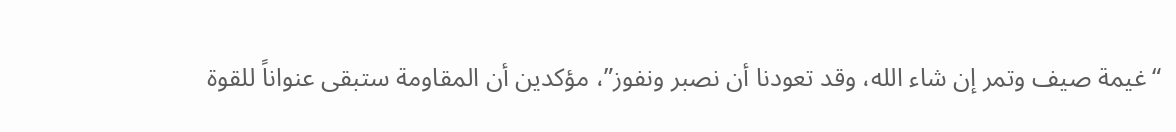“غيمة صيف وتمر إن شاء الله، وقد تعودنا أن نصبر ونفوز”، مؤكدين أن المقاومة ستبقى عنواناً للقوة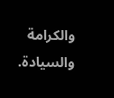والكرامة والسيادة.